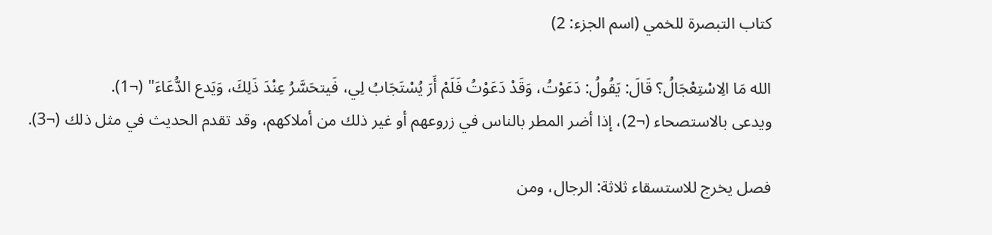كتاب التبصرة للخمي (اسم الجزء: 2)

الله مَا الِاسْتِعْجَالُ؟ قَالَ: يَقُولُ: دَعَوْتُ، وَقَدْ دَعَوْتُ فَلَمْ أَرَ يُسْتَجَابُ لِي، فَيتحَسَّرُ عِنْدَ ذَلِكَ، وَيَدع الدُّعَاءَ" (¬1).
ويدعى بالاستصحاء (¬2)، إذا أضر المطر بالناس في زروعهم أو غير ذلك من أملاكهم، وقد تقدم الحديث في مثل ذلك (¬3).

فصل يخرج للاستسقاء ثلاثة: الرجال، ومن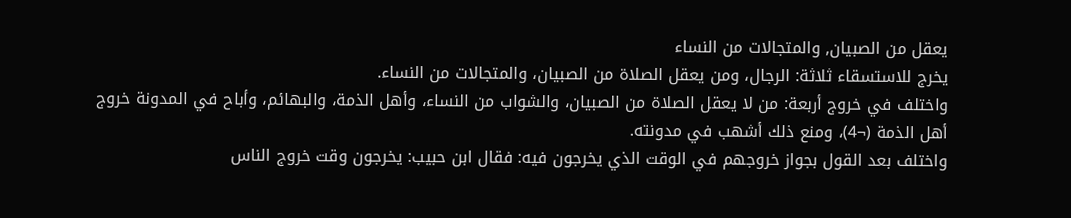يعقل من الصبيان, والمتجالات من النساء
يخرج للاستسقاء ثلاثة: الرجال، ومن يعقل الصلاة من الصبيان، والمتجالات من النساء.
واختلف في خروج أربعة: من لا يعقل الصلاة من الصبيان، والشواب من النساء، وأهل الذمة، والبهائم، وأباح في المدونة خروج أهل الذمة (¬4)، ومنع ذلك أشهب في مدونته.
واختلف بعد القول بجواز خروجهم في الوقت الذي يخرجون فيه: فقال ابن حبيب: يخرجون وقت خروج الناس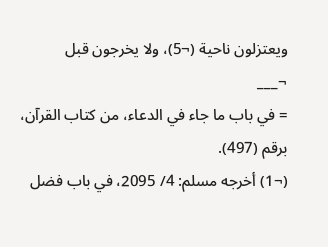ويعتزلون ناحية (¬5)، ولا يخرجون قبل
¬___
= في باب ما جاء في الدعاء، من كتاب القرآن، برقم (497).
(¬1) أخرجه مسلم: 4/ 2095، في باب فضل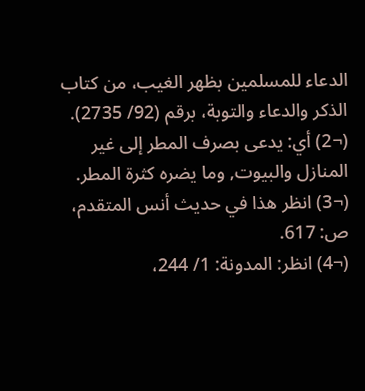الدعاء للمسلمين بظهر الغيب، من كتاب الذكر والدعاء والتوبة، برقم (92/ 2735).
(¬2) أي: يدعى بصرف المطر إلى غير المنازل والبيوت, وما يضره كثرة المطر.
(¬3) انظر هذا في حديث أنس المتقدم، ص: 617.
(¬4) انظر: المدونة: 1/ 244،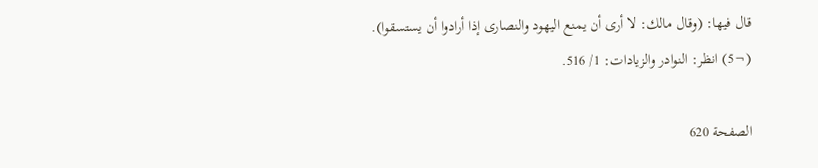قال فيها: (وقال مالك: لا أرى أن يمنع اليهود والنصارى إذا أرادوا أن يستسقوا).
(¬5) انظر: النوادر والزيادات: 1/ 516.

الصفحة 620